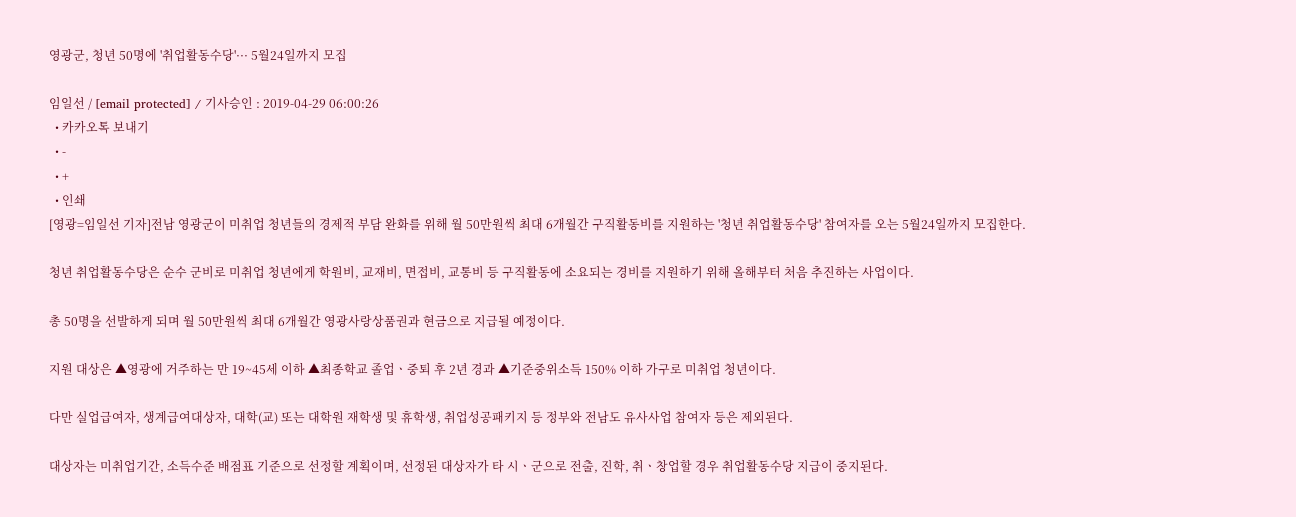영광군, 청년 50명에 '취업활동수당'··· 5월24일까지 모집

임일선 / [email protected] / 기사승인 : 2019-04-29 06:00:26
  • 카카오톡 보내기
  • -
  • +
  • 인쇄
[영광=임일선 기자]전남 영광군이 미취업 청년들의 경제적 부담 완화를 위해 월 50만원씩 최대 6개월간 구직활동비를 지원하는 '청년 취업활동수당' 참여자를 오는 5월24일까지 모집한다.

청년 취업활동수당은 순수 군비로 미취업 청년에게 학원비, 교재비, 면접비, 교통비 등 구직활동에 소요되는 경비를 지원하기 위해 올해부터 처음 추진하는 사업이다.

총 50명을 선발하게 되며 월 50만원씩 최대 6개월간 영광사랑상품권과 현금으로 지급될 예정이다.

지원 대상은 ▲영광에 거주하는 만 19~45세 이하 ▲최종학교 졸업ㆍ중퇴 후 2년 경과 ▲기준중위소득 150% 이하 가구로 미취업 청년이다.

다만 실업급여자, 생계급여대상자, 대학(교) 또는 대학원 재학생 및 휴학생, 취업성공패키지 등 정부와 전남도 유사사업 참여자 등은 제외된다.

대상자는 미취업기간, 소득수준 배점표 기준으로 선정할 계획이며, 선정된 대상자가 타 시ㆍ군으로 전출, 진학, 취ㆍ창업할 경우 취업활동수당 지급이 중지된다.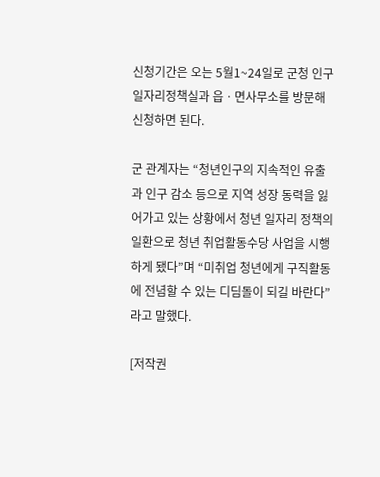신청기간은 오는 5월1~24일로 군청 인구일자리정책실과 읍ㆍ면사무소를 방문해 신청하면 된다.

군 관계자는 “청년인구의 지속적인 유출과 인구 감소 등으로 지역 성장 동력을 잃어가고 있는 상황에서 청년 일자리 정책의 일환으로 청년 취업활동수당 사업을 시행하게 됐다”며 “미취업 청년에게 구직활동에 전념할 수 있는 디딤돌이 되길 바란다”라고 말했다.

[저작권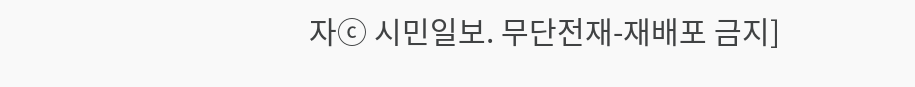자ⓒ 시민일보. 무단전재-재배포 금지]